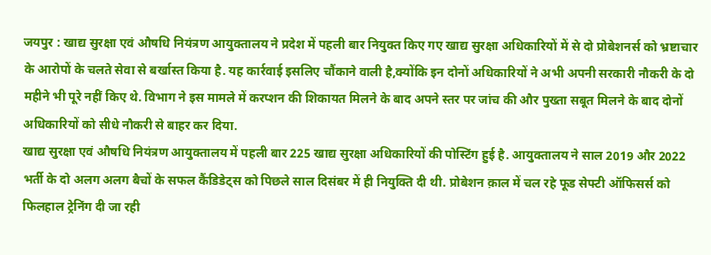जयपुर : खाद्य सुरक्षा एवं औषधि नियंत्रण आयुक्तालय ने प्रदेश में पहली बार नियुक्त किए गए खाद्य सुरक्षा अधिकारियों में से दो प्रोबेशनर्स को भ्रष्टाचार के आरोपों के चलते सेवा से बर्खास्त किया है. यह कार्रवाई इसलिए चौंकाने वाली है,क्योंकि इन दोनों अधिकारियों ने अभी अपनी सरकारी नौकरी के दो महीने भी पूरे नहीं किए थे. विभाग ने इस मामले में करप्शन की शिकायत मिलने के बाद अपने स्तर पर जांच की और पुख्ता सबूत मिलने के बाद दोनों अधिकारियों को सीधे नौकरी से बाहर कर दिया.
खाद्य सुरक्षा एवं औषधि नियंत्रण आयुक्तालय में पहली बार 225 खाद्य सुरक्षा अधिकारियों की पोस्टिंग हुई है. आयुक्तालय ने साल 2019 और 2022 भर्ती के दो अलग अलग बैचों के सफल कैंडिडेट्स को पिछले साल दिसंबर में ही नियुक्ति दी थी. प्रोबेशन क़ाल में चल रहे फूड सेफ्टी ऑफिसर्स को फिलहाल ट्रेनिंग दी जा रही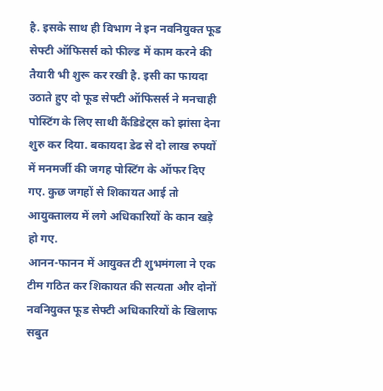है. इसके साथ ही विभाग ने इन नवनियुक्त फूड सेफ्टी ऑफिसर्स को फील्ड में काम करने की तैयारी भी शुरू कर रखी है. इसी का फायदा उठाते हुए दो फूड सेफ्टी ऑफिसर्स ने मनचाही पोस्टिंग के लिए साथी कैंडिडेट्स को झांसा देना शुरु कर दिया. बकायदा डेढ से दो लाख रुपयों में मनमर्जी की जगह पोस्टिंग के ऑफर दिए गए. कुछ जगहों से शिकायत आई तो आयुक्तालय में लगे अधिकारियों के कान खड़े हो गए.
आनन-फानन में आयुक्त टी शुभमंगला ने एक टीम गठित कर शिकायत की सत्यता और दोनों नवनियुक्त फूड सेफ्टी अधिकारियों के खिलाफ सबुत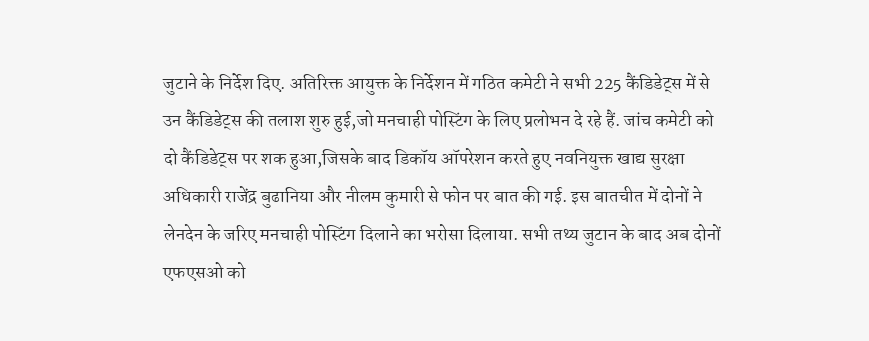जुटाने के निर्देश दिए. अतिरिक्त आयुक्त के निर्देशन में गठित कमेटी ने सभी 225 कैंडिडेट्स में से उन कैंडिडेट्स की तलाश शुरु हुई,जो मनचाही पोस्टिंग के लिए प्रलोभन दे रहे हैं. जांच कमेटी को दो कैंडिडेट्स पर शक हुआ,जिसके बाद डिकॉय ऑपरेशन करते हुए नवनियुक्त खाद्य सुरक्षा अधिकारी राजेंद्र बुढानिया और नीलम कुमारी से फोन पर बात की गई. इस बातचीत में दोनों ने लेनदेन के जरिए मनचाही पोस्टिंग दिलाने का भरोसा दिलाया. सभी तथ्य जुटान के बाद अब दोनों एफएसओ को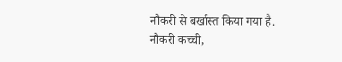नौकरी से बर्खास्त किया गया है.
नौकरी कच्ची,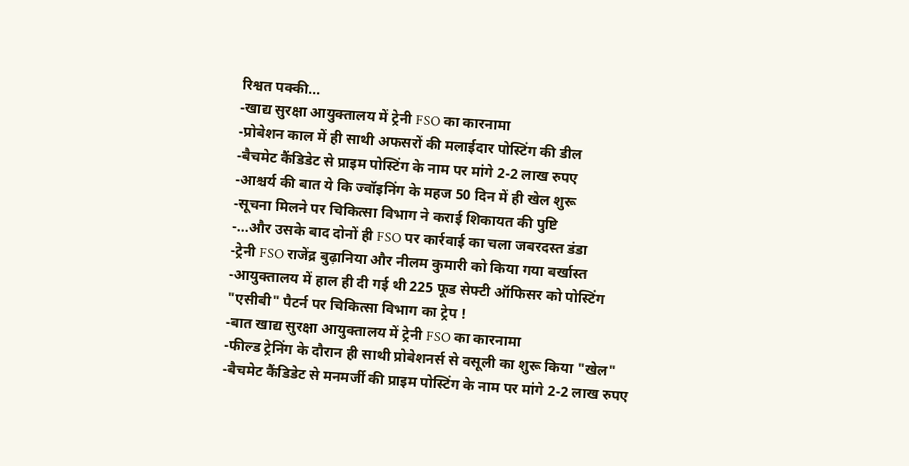रिश्वत पक्की...
-खाद्य सुरक्षा आयुक्तालय में ट्रेनी FSO का कारनामा
-प्रोबेशन काल में ही साथी अफसरों की मलाईदार पोस्टिंग की डील
-बैचमेट कैंडिडेट से प्राइम पोस्टिंग के नाम पर मांगे 2-2 लाख रुपए
-आश्चर्य की बात ये कि ज्वॉइनिंग के महज 50 दिन में ही खेल शुरू
-सूचना मिलने पर चिकित्सा विभाग ने कराई शिकायत की पुष्टि
-...और उसके बाद दोनों ही FSO पर कार्रवाई का चला जबरदस्त डंडा
-ट्रेनी FSO राजेंद्र बुढ़ानिया और नीलम कुमारी को किया गया बर्खास्त
-आयुक्तालय में हाल ही दी गई थी 225 फूड सेफ्टी ऑफिसर को पोस्टिंग
"एसीबी" पैटर्न पर चिकित्सा विभाग का ट्रेप !
-बात खाद्य सुरक्षा आयुक्तालय में ट्रेनी FSO का कारनामा
-फील्ड ट्रेनिंग के दौरान ही साथी प्रोबेशनर्स से वसूली का शुरू किया "खेल"
-बैचमेट कैंडिडेट से मनमर्जी की प्राइम पोस्टिंग के नाम पर मांगे 2-2 लाख रुपए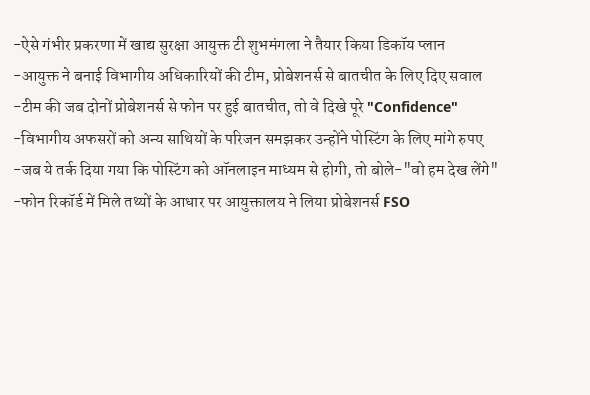-ऐसे गंभीर प्रकरणा में खाद्य सुरक्षा आयुक्त टी शुभमंगला ने तैयार किया डिकॉय प्लान
-आयुक्त ने बनाई विभागीय अधिकारियों की टीम, प्रोबेशनर्स से बातचीत के लिए दिए सवाल
-टीम की जब दोनों प्रोबेशनर्स से फोन पर हुई बातचीत, तो वे दिखे पूरे "Confidence"
-विभागीय अफसरों को अन्य साथियों के परिजन समझकर उन्होंने पोस्टिंग के लिए मांगे रुपए
-जब ये तर्क दिया गया कि पोस्टिंग को ऑनलाइन माध्यम से होगी, तो बोले-"वो हम देख लेंगे"
-फोन रिकॉर्ड में मिले तथ्यों के आधार पर आयुक्तालय ने लिया प्रोबेशनर्स FSO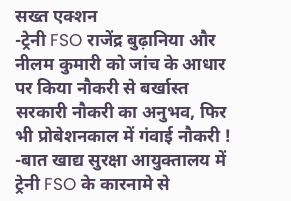सख्त एक्शन
-ट्रेनी FSO राजेंद्र बुढ़ानिया और नीलम कुमारी को जांच के आधार पर किया नौकरी से बर्खास्त
सरकारी नौकरी का अनुभव, फिर भी प्रोबेशनकाल में गंवाई नौकरी !
-बात खाद्य सुरक्षा आयुक्तालय में ट्रेनी FSO के कारनामे से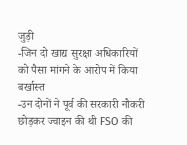जुड़ी
-जिन दो खाद्य सुरक्षा अधिकारियों को पैसा मांगने के आरोप में किया बर्खास्त
-उन दोनों ने पूर्व की सरकारी नौकरी छोड़कर ज्वाइन की थी FSO की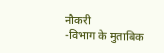नौकरी
-विभाग के मुताबिक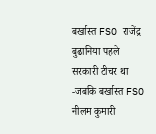बर्खास्त FSO राजेंद्र बुढानिया पहले सरकारी टीचर था
-जबकि बर्खास्त FSO नीलम कुमारी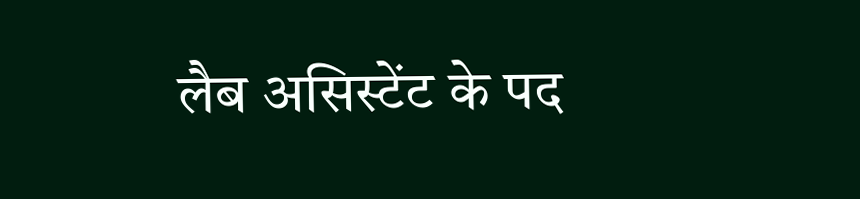लैब असिस्टेंट के पद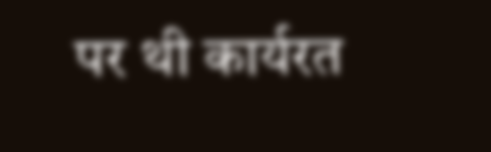पर थी कार्यरत